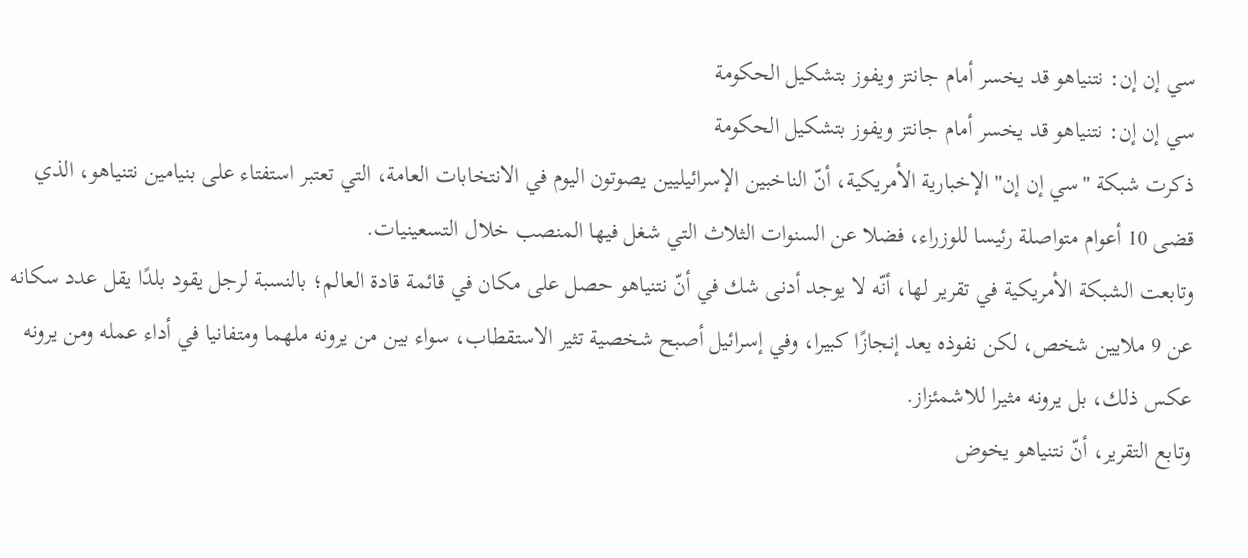سي إن إن: نتنياهو قد يخسر أمام جانتز ويفوز بتشكيل الحكومة
سي إن إن: نتنياهو قد يخسر أمام جانتز ويفوز بتشكيل الحكومة
ذكرت شبكة "سي إن إن" الإخبارية الأمريكية، أنّ الناخبين الإسرائيليين يصوتون اليوم في الانتخابات العامة، التي تعتبر استفتاء على بنيامين نتنياهو، الذي قضى 10 أعوام متواصلة رئيسا للوزراء، فضلا عن السنوات الثلاث التي شغل فيها المنصب خلال التسعينيات.
وتابعت الشبكة الأمريكية في تقرير لها، أنّه لا يوجد أدنى شك في أنّ نتنياهو حصل على مكان في قائمة قادة العالم؛ بالنسبة لرجل يقود بلدًا يقل عدد سكانه عن 9 ملايين شخص، لكن نفوذه يعد إنجازًا كبيرا، وفي إسرائيل أصبح شخصية تثير الاستقطاب، سواء بين من يرونه ملهما ومتفانيا في أداء عمله ومن يرونه عكس ذلك، بل يرونه مثيرا للاشمئزاز.
وتابع التقرير، أنّ نتنياهو يخوض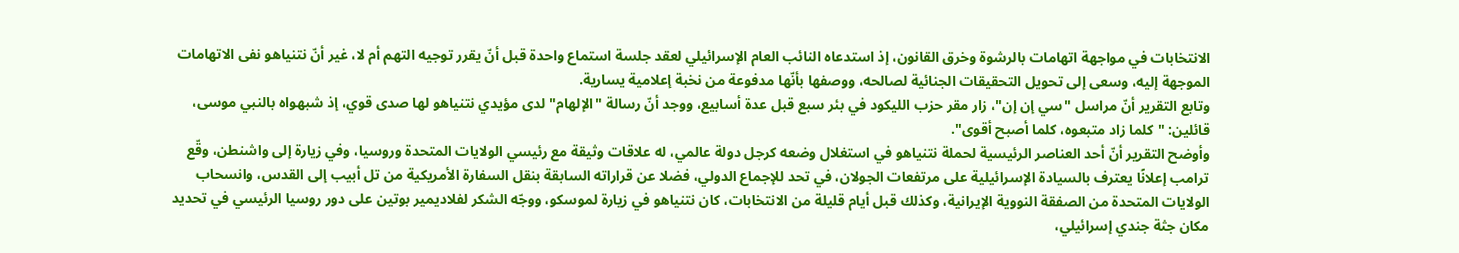الانتخابات في مواجهة اتهامات بالرشوة وخرق القانون، إذ استدعاه النائب العام الإسرائيلي لعقد جلسة استماع واحدة قبل أنّ يقرر توجيه التهم أم لا، غير أنّ نتنياهو نفى الاتهامات الموجهة إليه، وسعى إلى تحويل التحقيقات الجنائية لصالحه، ووصفها بأنّها مدفوعة من نخبة إعلامية يسارية.
وتابع التقرير أنّ مراسل "سي إن إن"، زار مقر حزب الليكود في بئر سبع قبل عدة أسابيع، ووجد أنّ رسالة "الإلهام" لدى مؤيدي نتنياهو لها صدى قوي، إذ شبهواه بالنبي موسى، قائلين: "كلما زاد متبعوه، كلما أصبح أقوى".
وأوضح التقرير أنّ أحد العناصر الرئيسية لحملة نتنياهو في استغلال وضعه كرجل دولة عالمي، له علاقات وثيقة مع رئيسي الولايات المتحدة وروسيا، وفي زيارة إلى واشنطن، وقّع ترامب إعلانًا يعترف بالسيادة الإسرائيلية على مرتفعات الجولان، في تحد للإجماع الدولي، فضلا عن قراراته السابقة بنقل السفارة الأمريكية من تل أبيب إلى القدس، وانسحاب الولايات المتحدة من الصفقة النووية الإيرانية، وكذلك قبل أيام قليلة من الانتخابات، كان نتنياهو في زيارة لموسكو، ووجّه الشكر لفلاديمير بوتين على دور روسيا الرئيسي في تحديد مكان جثة جندي إسرائيلي،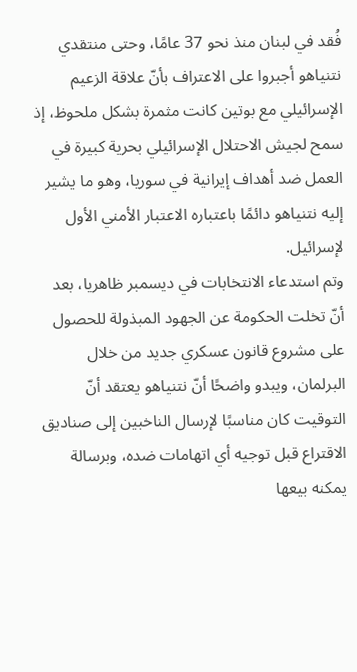فُقد في لبنان منذ نحو 37 عامًا، وحتى منتقدي نتنياهو أجبروا على الاعتراف بأنّ علاقة الزعيم الإسرائيلي مع بوتين كانت مثمرة بشكل ملحوظ، إذ سمح لجيش الاحتلال الإسرائيلي بحرية كبيرة في العمل ضد أهداف إيرانية في سوريا، وهو ما يشير إليه نتنياهو دائمًا باعتباره الاعتبار الأمني الأول لإسرائيل.
وتم استدعاء الانتخابات في ديسمبر ظاهريا، بعد أنّ تخلت الحكومة عن الجهود المبذولة للحصول على مشروع قانون عسكري جديد من خلال البرلمان، ويبدو واضحًا أنّ نتنياهو يعتقد أنّ التوقيت كان مناسبًا لإرسال الناخبين إلى صناديق الاقتراع قبل توجيه أي اتهامات ضده، وبرسالة يمكنه بيعها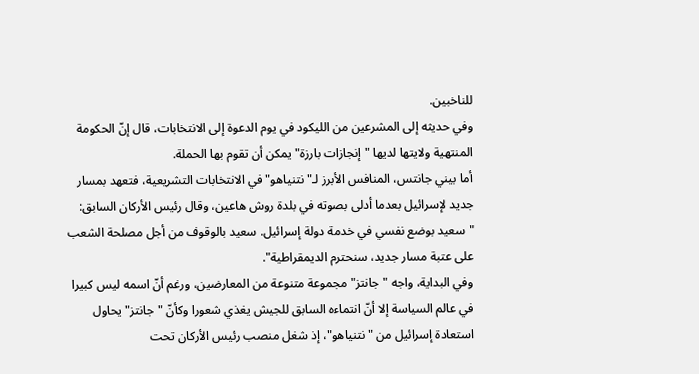للناخبين.
وفي حديثه إلى المشرعين من الليكود في يوم الدعوة إلى الانتخابات، قال إنّ الحكومة المنتهية ولايتها لديها "إنجازات بارزة" يمكن أن تقوم بها الحملة.
أما بيني جانتس، المنافس الأبرز لـ"نتنياهو" في الانتخابات التشريعية، فتعهد بمسار جديد لإسرائيل بعدما أدلى بصوته في بلدة روش هاعين، وقال رئيس الأركان السابق: "سعيد بوضع نفسي في خدمة دولة إسرائيل. سعيد بالوقوف من أجل مصلحة الشعب على عتبة مسار جديد، سنحترم الديمقراطية".
وفي البداية، واجه "جانتز" مجموعة متنوعة من المعارضين، ورغم أنّ اسمه ليس كبيرا في عالم السياسة إلا أنّ انتماءه السابق للجيش يغذي شعورا وكأنّ "جانتز" يحاول استعادة إسرائيل من "نتنياهو"، إذ شغل منصب رئيس الأركان تحت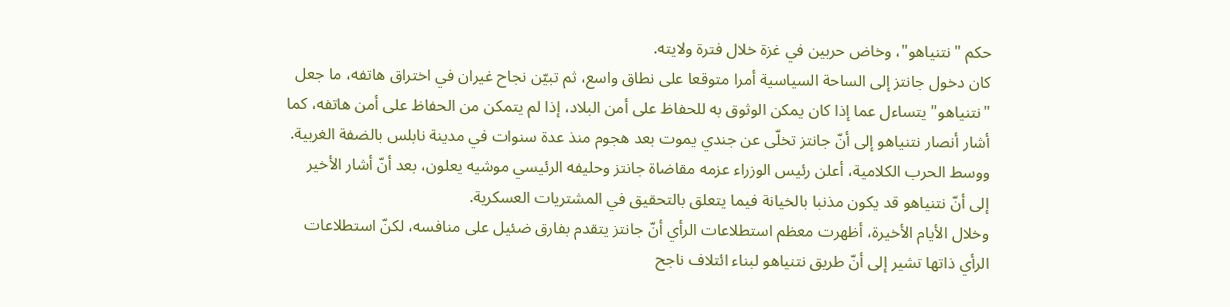حكم "نتنياهو"، وخاض حربين في غزة خلال فترة ولايته.
كان دخول جانتز إلى الساحة السياسية أمرا متوقعا على نطاق واسع، ثم تبيّن نجاح غيران في اختراق هاتفه، ما جعل "نتنياهو" يتساءل عما إذا كان يمكن الوثوق به للحفاظ على أمن البلاد، إذا لم يتمكن من الحفاظ على أمن هاتفه، كما أشار أنصار نتنياهو إلى أنّ جانتز تخلّى عن جندي يموت بعد هجوم منذ عدة سنوات في مدينة نابلس بالضفة الغربية.
ووسط الحرب الكلامية، أعلن رئيس الوزراء عزمه مقاضاة جانتز وحليفه الرئيسي موشيه يعلون، بعد أنّ أشار الأخير إلى أنّ نتنياهو قد يكون مذنبا بالخيانة فيما يتعلق بالتحقيق في المشتريات العسكرية.
وخلال الأيام الأخيرة، أظهرت معظم استطلاعات الرأي أنّ جانتز يتقدم بفارق ضئيل على منافسه، لكنّ استطلاعات الرأي ذاتها تشير إلى أنّ طريق نتنياهو لبناء ائتلاف ناجح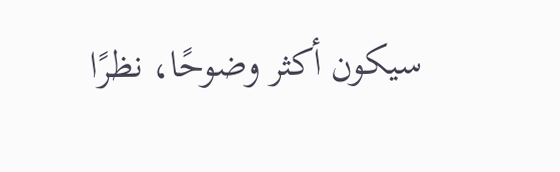سيكون أكثر وضوحًا، نظرًا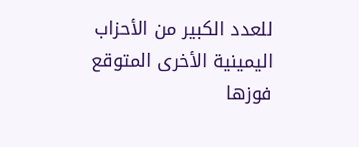للعدد الكبير من الأحزاب اليمينية الأخرى المتوقع فوزها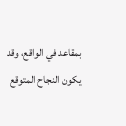بمقاعد في الواقع، وقد يكون النجاح المتوقع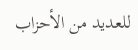للعديد من الأحزاب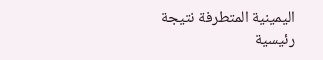اليمينية المتطرفة نتيجة رئيسية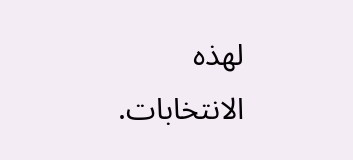لهذه الانتخابات.